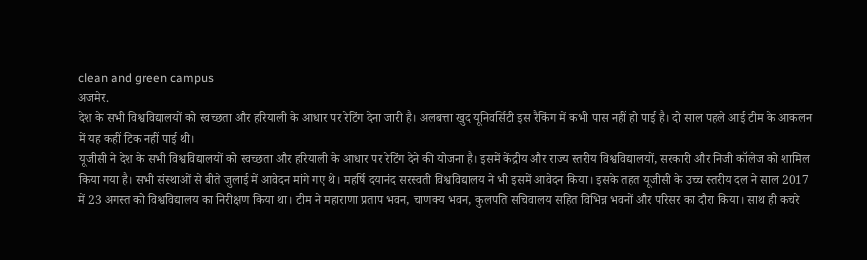clean and green campus
अजमेर.
देश के सभी विश्वविद्यालयों को स्वच्छता और हरियाली के आधार पर रेटिंग देना जारी है। अलबत्ता खुद यूनिवर्सिटी इस रैकिंग में कभी पास नहीं हो पाई है। दो साल पहले आई टीम के आकलन में यह कहीं टिक नहीं पाई थी।
यूजीसी ने देश के सभी विश्वविद्यालयों को स्वच्छता और हरियाली के आधार पर रेटिंग देने की योजना है। इसमें केंद्रीय और राज्य स्तरीय विश्वविद्यालयों, सरकारी और निजी कॉलेज को शामिल किया गया है। सभी संस्थाओं से बीते जुलाई में आवेदन मांगे गए थे। महर्षि दयानंद सरस्वती विश्वविद्यालय ने भी इसमें आवेदन किया। इसके तहत यूजीसी के उच्च स्तरीय दल ने साल 2017 में 23 अगस्त को विश्वविद्यालय का निरीक्षण किया था। टीम ने महाराणा प्रताप भवन, चाणक्य भवन, कुलपति सचिवालय सहित विभिन्न भवनों और परिसर का दौरा किया। साथ ही कचरे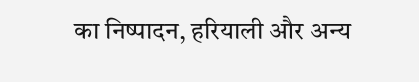का निष्पादन, हरियाली और अन्य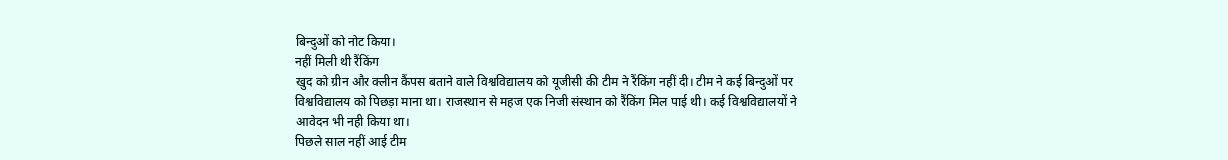बिन्दुओं को नोट किया।
नहीं मिली थी रैंकिंग
खुद को ग्रीन और क्लीन कैंपस बताने वाले विश्वविद्यालय को यूजीसी की टीम ने रैंकिंग नहीं दी। टीम ने कई बिन्दुओं पर विश्वविद्यालय को पिछड़ा माना था। राजस्थान से महज एक निजी संस्थान को रैंकिंग मिल पाई थी। कई विश्वविद्यालयों ने आवेदन भी नही किया था।
पिछले साल नहीं आई टीम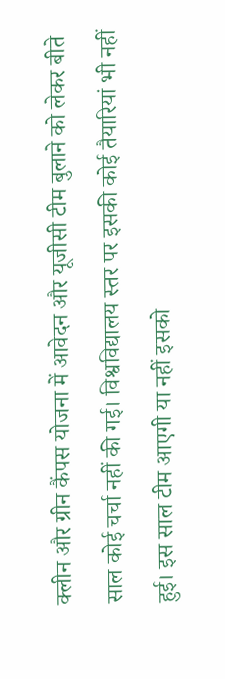क्लीन और ग्रीन कैंपस योजना में आवेदन और यूजीसी टीम बुलाने को लेकर बीते साल कोई चर्चा नहीं की गई। विश्वविद्यालय स्तर पर इसकी कोई तैयारियां भी नहीं हुई। इस साल टीम आएगी या नहीं इसको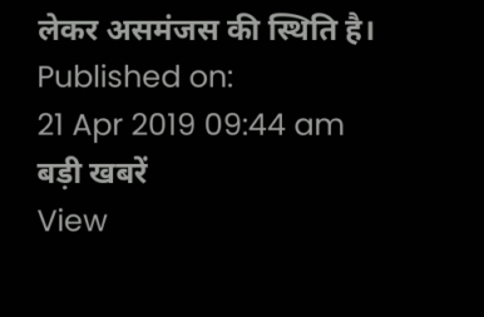लेकर असमंजस की स्थिति है।
Published on:
21 Apr 2019 09:44 am
बड़ी खबरें
View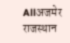Allअजमेर
राजस्थान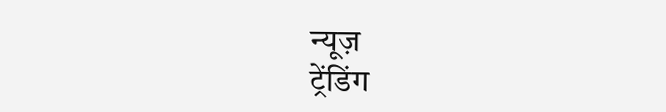न्यूज़
ट्रेंडिंग